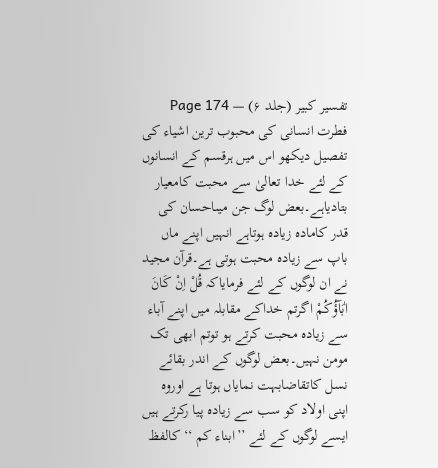تفسیر کبیر (جلد ۶) — Page 174
فطرت انسانی کی محبوب ترین اشیاء کی تفصیل دیکھو اس میں ہرقسم کے انسانوں کے لئے خدا تعالیٰ سے محبت کامعیار بتادیاہے۔بعض لوگ جن میںاحسان کی قدر کامادہ زیادہ ہوتاہے انہیں اپنے ماں باپ سے زیادہ محبت ہوتی ہے۔قرآن مجید نے ان لوگوں کے لئے فرمایاکہ قُلْ اِنْ کَانَ اٰبَآؤُکُمْ اگرتم خداکے مقابلہ میں اپنے آباء سے زیادہ محبت کرتے ہو توتم ابھی تک مومن نہیں۔بعض لوگوں کے اندر بقائے نسل کاتقاضابہت نمایاں ہوتا ہے اوروہ اپنی اولاد کو سب سے زیادہ پیا رکرتے ہیں ایسے لوگوں کے لئے ’’ابناء کم ‘‘ کالفظ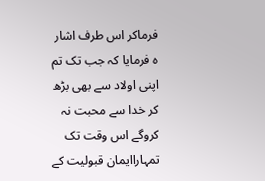فرماکر اس طرف اشار ہ فرمایا کہ جب تک تم اپنی اولاد سے بھی بڑھ کر خدا سے محبت نہ کروگے اس وقت تک تمہاراایمان قبولیت کے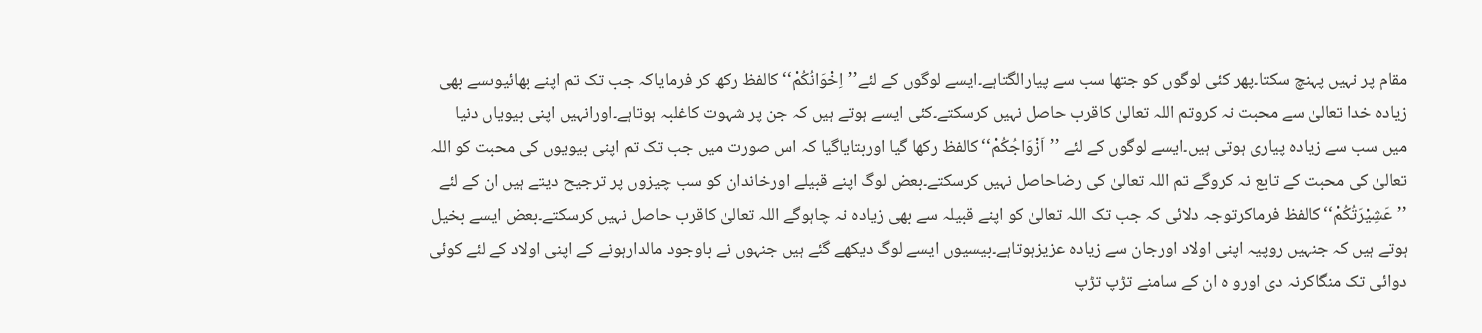مقام پر نہیں پہنچ سکتا۔پھر کئی لوگوں کو جتھا سب سے پیارالگتاہے۔ایسے لوگوں کے لئے’’اِخْوَانُكُمْ‘‘کالفظ رکھ کر فرمایاکہ جب تک تم اپنے بھائیوںسے بھی زیادہ خدا تعالیٰ سے محبت نہ کروتم اللہ تعالیٰ کاقرب حاصل نہیں کرسکتے۔کئی ایسے ہوتے ہیں کہ جن پر شہوت کاغلبہ ہوتاہے۔اورانہیں اپنی بیویاں دنیا میں سب سے زیادہ پیاری ہوتی ہیں۔ایسے لوگوں کے لئے ’’اَزْوَاجُكُمْ‘‘کالفظ رکھا گیا اوربتایاگیا کہ اس صورت میں جب تک تم اپنی بیویوں کی محبت کو اللہ تعالیٰ کی محبت کے تابع نہ کروگے تم اللہ تعالیٰ کی رضاحاصل نہیں کرسکتے۔بعض لوگ اپنے قبیلے اورخاندان کو سب چیزوں پر ترجیح دیتے ہیں ان کے لئے ’’عَشِيْرَتُكُمْ‘‘کالفظ فرماکرتوجہ دلائی کہ جب تک اللہ تعالیٰ کو اپنے قبیلہ سے بھی زیادہ نہ چاہوگے اللہ تعالیٰ کاقرب حاصل نہیں کرسکتے۔بعض ایسے بخیل ہوتے ہیں کہ جنہیں روپیہ اپنی اولاد اورجان سے زیادہ عزیزہوتاہے۔بیسیوں ایسے لوگ دیکھے گئے ہیں جنہوں نے باوجود مالدارہونے کے اپنی اولاد کے لئے کوئی دوائی تک منگاکرنہ دی اورو ہ ان کے سامنے تڑپ تڑپ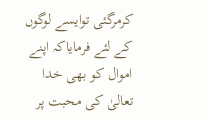کرمرگئی توایسے لوگوں کے لئے فرمایاکہ اپنے اموال کو بھی خدا تعالیٰ کی محبت پر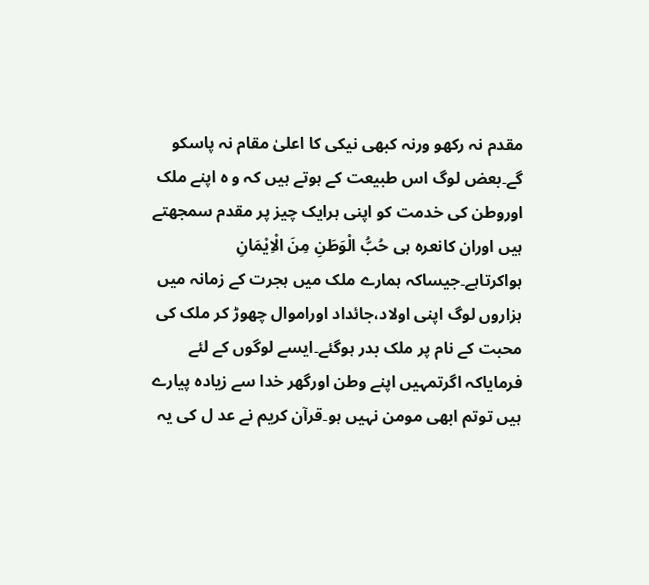مقدم نہ رکھو ورنہ کبھی نیکی کا اعلیٰ مقام نہ پاسکو گے۔بعض لوگ اس طبیعت کے ہوتے ہیں کہ و ہ اپنے ملک اوروطن کی خدمت کو اپنی ہرایک چیز پر مقدم سمجھتے ہیں اوران کانعرہ ہی حُبُّ الْوَطَنِ مِنَ الْاِیْمَانِ ہواکرتاہے۔جیساکہ ہمارے ملک میں ہجرت کے زمانہ میں ہزاروں لوگ اپنی اولاد،جائداد اوراموال چھوڑ کر ملک کی محبت کے نام پر ملک بدر ہوگئے۔ایسے لوگوں کے لئے فرمایاکہ اگرتمہیں اپنے وطن اورگھر خدا سے زیادہ پیارے ہیں توتم ابھی مومن نہیں ہو۔قرآن کریم نے عد ل کی یہ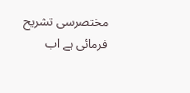مختصرسی تشریح فرمائی ہے اب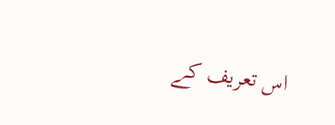اس تعریف کے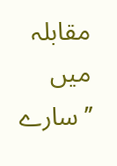مقابلہ میں ’’سارے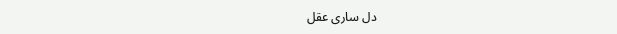دل ساری عقل